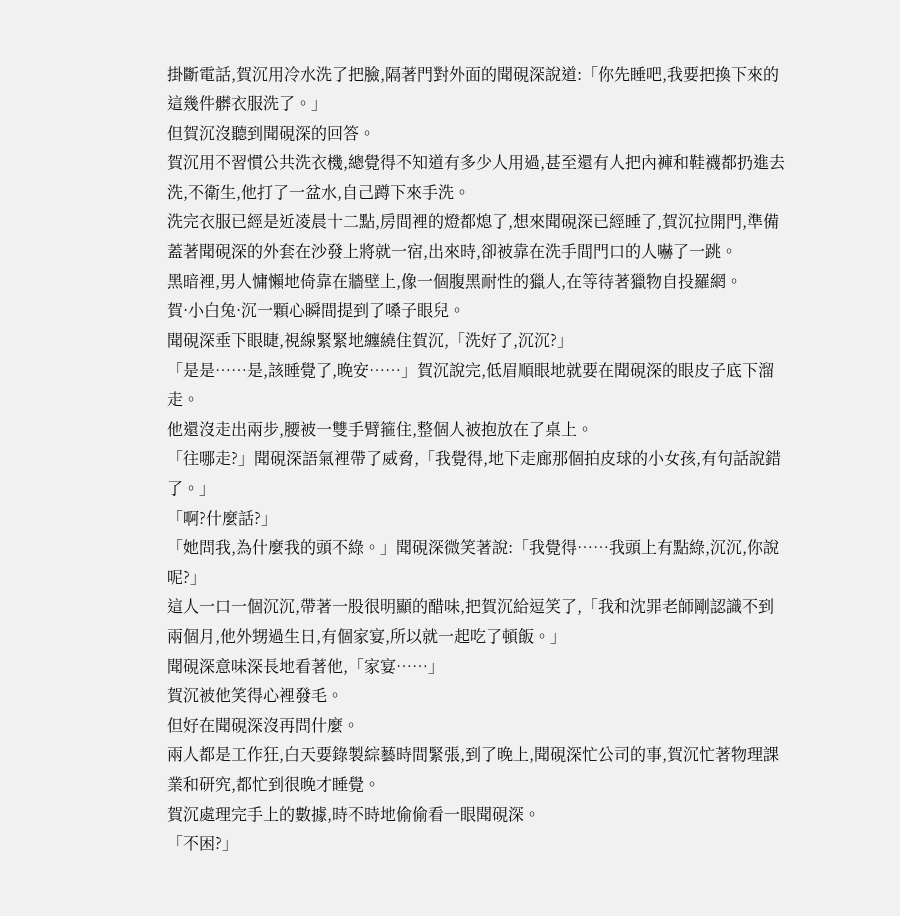掛斷電話,賀沉用冷水洗了把臉,隔著門對外面的聞硯深說道:「你先睡吧,我要把換下來的這幾件髒衣服洗了。」
但賀沉沒聽到聞硯深的回答。
賀沉用不習慣公共洗衣機,總覺得不知道有多少人用過,甚至還有人把內褲和鞋襪都扔進去洗,不衛生,他打了一盆水,自己蹲下來手洗。
洗完衣服已經是近凌晨十二點,房間裡的燈都熄了,想來聞硯深已經睡了,賀沉拉開門,準備蓋著聞硯深的外套在沙發上將就一宿,出來時,卻被靠在洗手間門口的人嚇了一跳。
黑暗裡,男人慵懶地倚靠在牆壁上,像一個腹黑耐性的獵人,在等待著獵物自投羅網。
賀·小白兔·沉一顆心瞬間提到了嗓子眼兒。
聞硯深垂下眼睫,視線緊緊地纏繞住賀沉,「洗好了,沉沉?」
「是是……是,該睡覺了,晚安……」賀沉說完,低眉順眼地就要在聞硯深的眼皮子底下溜走。
他還沒走出兩步,腰被一雙手臂箍住,整個人被抱放在了桌上。
「往哪走?」聞硯深語氣裡帶了威脅,「我覺得,地下走廊那個拍皮球的小女孩,有句話說錯了。」
「啊?什麼話?」
「她問我,為什麼我的頭不綠。」聞硯深微笑著說:「我覺得……我頭上有點綠,沉沉,你說呢?」
這人一口一個沉沉,帶著一股很明顯的醋味,把賀沉給逗笑了,「我和沈罪老師剛認識不到兩個月,他外甥過生日,有個家宴,所以就一起吃了頓飯。」
聞硯深意味深長地看著他,「家宴……」
賀沉被他笑得心裡發毛。
但好在聞硯深沒再問什麼。
兩人都是工作狂,白天要錄製綜藝時間緊張,到了晚上,聞硯深忙公司的事,賀沉忙著物理課業和研究,都忙到很晚才睡覺。
賀沉處理完手上的數據,時不時地偷偷看一眼聞硯深。
「不困?」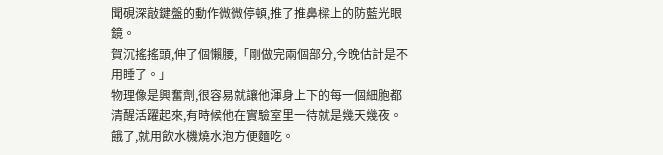聞硯深敲鍵盤的動作微微停頓,推了推鼻樑上的防藍光眼鏡。
賀沉搖搖頭,伸了個懶腰,「剛做完兩個部分,今晚估計是不用睡了。」
物理像是興奮劑,很容易就讓他渾身上下的每一個細胞都清醒活躍起來,有時候他在實驗室里一待就是幾天幾夜。
餓了,就用飲水機燒水泡方便麵吃。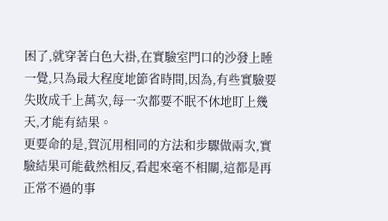困了,就穿著白色大褂,在實驗室門口的沙發上睡一覺,只為最大程度地節省時間,因為,有些實驗要失敗成千上萬次,每一次都要不眠不休地盯上幾天,才能有結果。
更要命的是,賀沉用相同的方法和步驟做兩次,實驗結果可能截然相反,看起來毫不相關,這都是再正常不過的事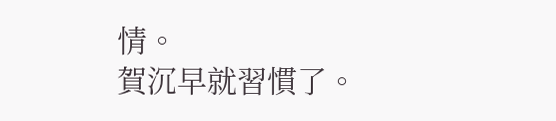情。
賀沉早就習慣了。